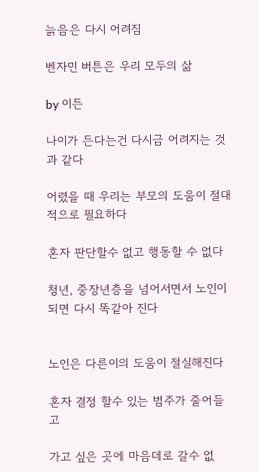늙음은 다시 어려짐

벤자민 버튼은 우리 모두의 삶

by 이든

나이가 든다는건 다시금 어려지는 것과 같다

어렸을 때 우리는 부모의 도움이 절대적으로 필요하다

혼자 판단할수 없고 행동할 수 없다

청년, 중장년층을 넘어서면서 노인이 되면 다시 똑같아 진다


노인은 다른이의 도움이 절실해진다

혼자 결정 할수 있는 범주가 줄어들고

가고 싶은 곳에 마음데로 갈수 없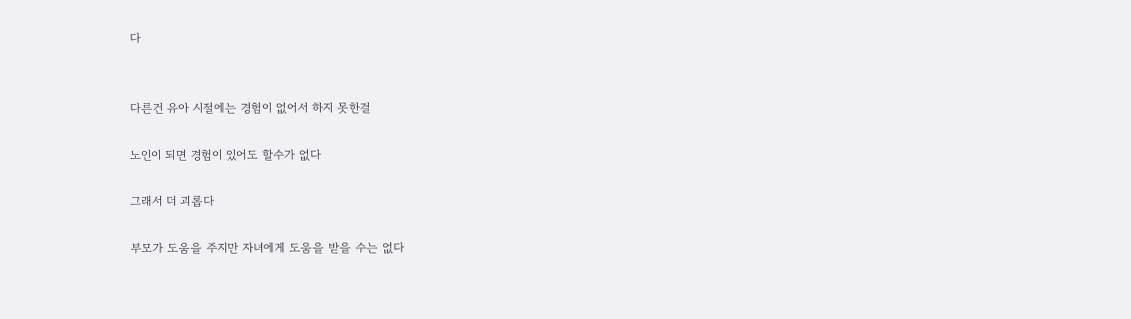다


다른건 유아 시절에는 경험이 없어서 하지 못한걸

노인이 되면 경험이 있어도 할수가 없다

그래서 더 괴롭다

부모가 도움을 주지만 자녀에게 도움을 받을 수는 없다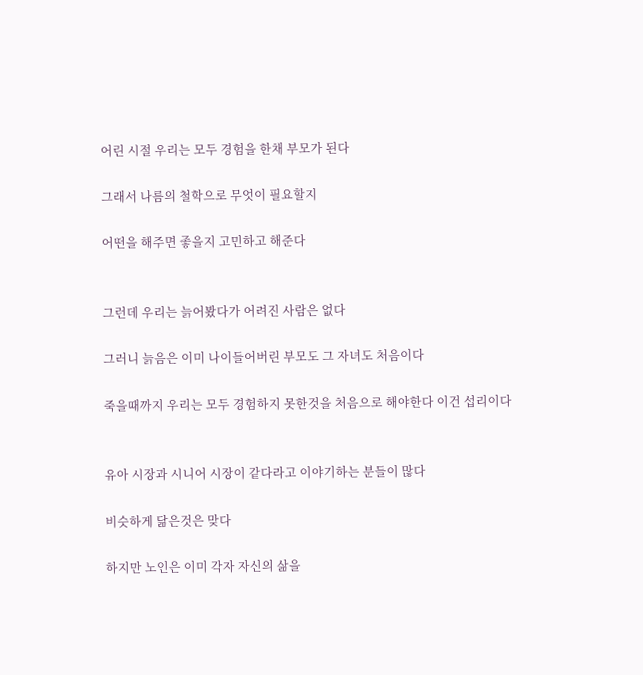어린 시절 우리는 모두 경험을 한채 부모가 된다

그래서 나름의 철학으로 무엇이 필요할지

어떤을 해주면 좋을지 고민하고 해준다


그런데 우리는 늙어봤다가 어려진 사람은 없다

그러니 늙음은 이미 나이들어버린 부모도 그 자녀도 처음이다

죽을때까지 우리는 모두 경험하지 못한것을 처음으로 해야한다 이건 섭리이다


유아 시장과 시니어 시장이 같다라고 이야기하는 분들이 많다

비슷하게 닮은것은 맞다

하지만 노인은 이미 각자 자신의 삶을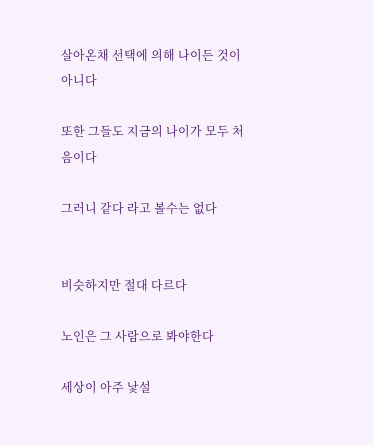살아온채 선택에 의해 나이든 것이 아니다

또한 그들도 지금의 나이가 모두 처음이다

그러니 같다 라고 볼수는 없다


비슷하지만 절대 다르다

노인은 그 사람으로 봐야한다

세상이 아주 낯설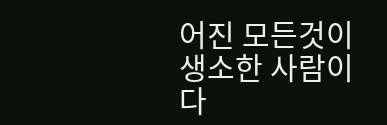어진 모든것이 생소한 사람이다